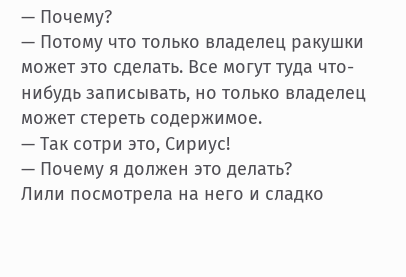— Почему?
— Потому что только владелец ракушки может это сделать. Все могут туда что-нибудь записывать, но только владелец может стереть содержимое.
— Так сотри это, Сириус!
— Почему я должен это делать?
Лили посмотрела на него и сладко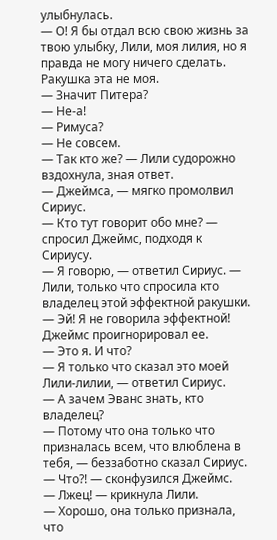улыбнулась.
— О! Я бы отдал всю свою жизнь за твою улыбку, Лили, моя лилия, но я правда не могу ничего сделать. Ракушка эта не моя.
— Значит Питера?
— Не-а!
— Римуса?
— Не совсем.
— Так кто же? — Лили судорожно вздохнула, зная ответ.
— Джеймса, — мягко промолвил Сириус.
— Кто тут говорит обо мне? — спросил Джеймс, подходя к Сириусу.
— Я говорю, — ответил Сириус. — Лили, только что спросила кто владелец этой эффектной ракушки.
— Эй! Я не говорила эффектной!
Джеймс проигнорировал ее.
— Это я. И что?
— Я только что сказал это моей Лили-лилии, — ответил Сириус.
— А зачем Эванс знать, кто владелец?
— Потому что она только что призналась всем, что влюблена в тебя, — беззаботно сказал Сириус.
— Что?! — сконфузился Джеймс.
— Лжец! — крикнула Лили.
— Хорошо, она только признала, что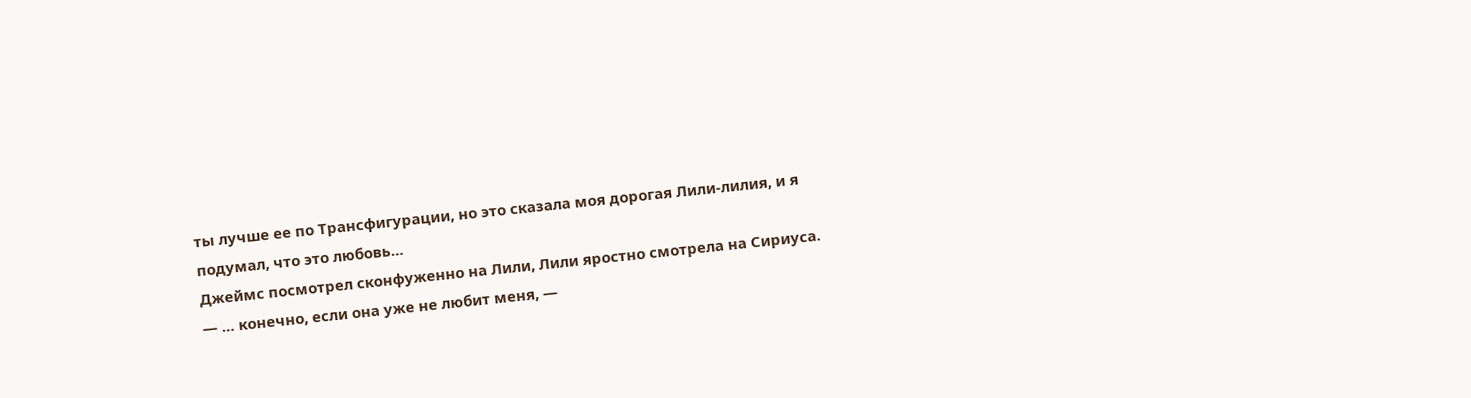ты лучше ее по Трансфигурации, но это сказала моя дорогая Лили-лилия, и я подумал, что это любовь…
Джеймс посмотрел сконфуженно на Лили, Лили яростно смотрела на Сириуса.
— … конечно, если она уже не любит меня, —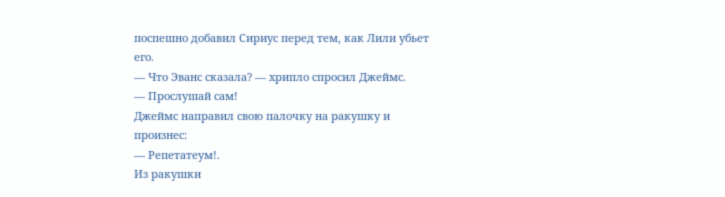поспешно добавил Сириус перед тем, как Лили убьет его.
— Что Эванс сказала? — хрипло спросил Джеймс.
— Прослушай сам!
Джеймс направил свою палочку на ракушку и произнес:
— Репетатеум!.
Из ракушки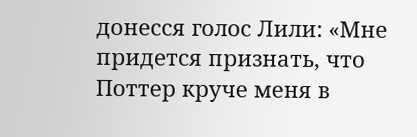донесся голос Лили: «Мне придется признать, что Поттер круче меня в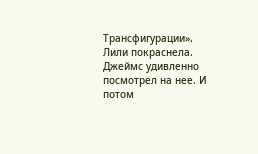Трансфигурации». Лили покраснела. Джеймс удивленно посмотрел на нее. И потом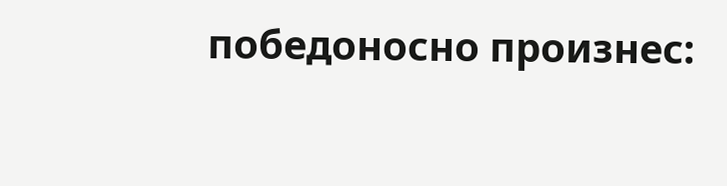победоносно произнес: